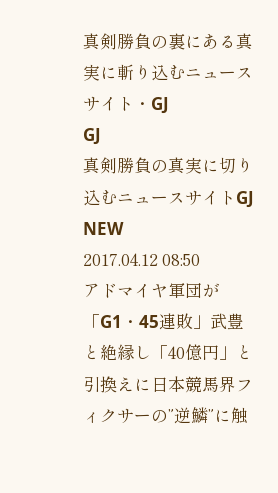真剣勝負の裏にある真実に斬り込むニュースサイト・GJ
GJ
真剣勝負の真実に切り込むニュースサイトGJ
NEW
2017.04.12 08:50
アドマイヤ軍団が「G1・45連敗」武豊と絶縁し「40億円」と引換えに日本競馬界フィクサーの”逆鱗”に触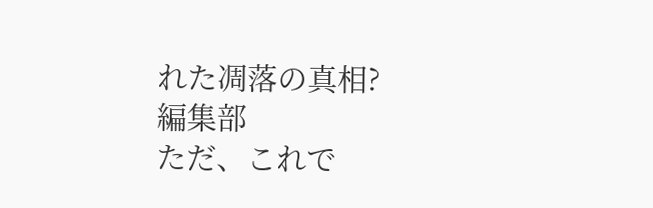れた凋落の真相?
編集部
ただ、これで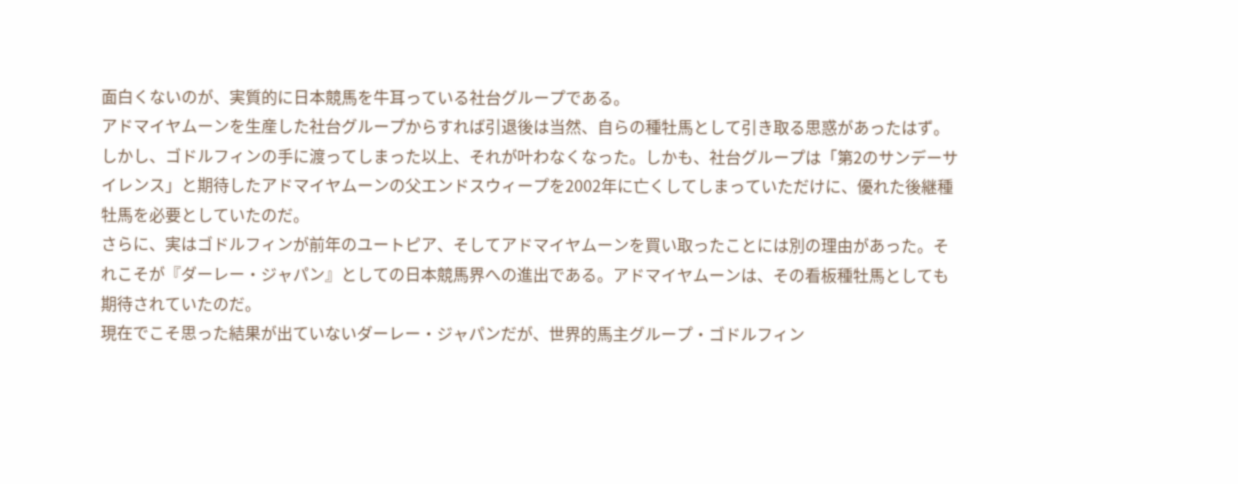面白くないのが、実質的に日本競馬を牛耳っている社台グループである。
アドマイヤムーンを生産した社台グループからすれば引退後は当然、自らの種牡馬として引き取る思惑があったはず。しかし、ゴドルフィンの手に渡ってしまった以上、それが叶わなくなった。しかも、社台グループは「第2のサンデーサイレンス」と期待したアドマイヤムーンの父エンドスウィープを2002年に亡くしてしまっていただけに、優れた後継種牡馬を必要としていたのだ。
さらに、実はゴドルフィンが前年のユートピア、そしてアドマイヤムーンを買い取ったことには別の理由があった。それこそが『ダーレー・ジャパン』としての日本競馬界への進出である。アドマイヤムーンは、その看板種牡馬としても期待されていたのだ。
現在でこそ思った結果が出ていないダーレー・ジャパンだが、世界的馬主グループ・ゴドルフィン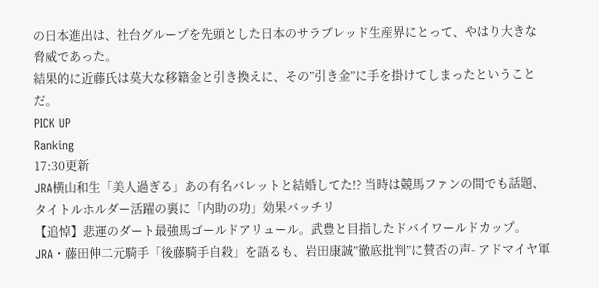の日本進出は、社台グループを先頭とした日本のサラブレッド生産界にとって、やはり大きな脅威であった。
結果的に近藤氏は莫大な移籍金と引き換えに、その”引き金”に手を掛けてしまったということだ。
PICK UP
Ranking
17:30更新
JRA横山和生「美人過ぎる」あの有名バレットと結婚してた!? 当時は競馬ファンの間でも話題、タイトルホルダー活躍の裏に「内助の功」効果バッチリ
【追悼】悲運のダート最強馬ゴールドアリュール。武豊と目指したドバイワールドカップ。
JRA・藤田伸二元騎手「後藤騎手自殺」を語るも、岩田康誠”徹底批判”に賛否の声- アドマイヤ軍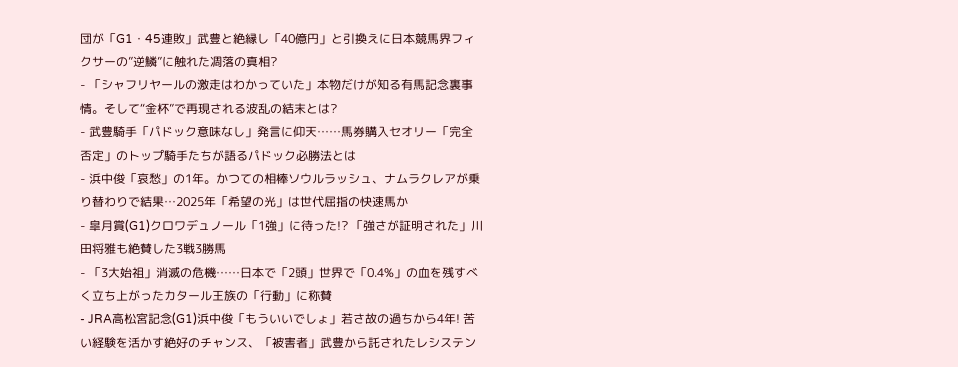団が「G1・45連敗」武豊と絶縁し「40億円」と引換えに日本競馬界フィクサーの”逆鱗”に触れた凋落の真相?
- 「シャフリヤールの激走はわかっていた」本物だけが知る有馬記念裏事情。そして“金杯”で再現される波乱の結末とは?
- 武豊騎手「パドック意味なし」発言に仰天……馬券購入セオリー「完全否定」のトップ騎手たちが語るパドック必勝法とは
- 浜中俊「哀愁」の1年。かつての相棒ソウルラッシュ、ナムラクレアが乗り替わりで結果…2025年「希望の光」は世代屈指の快速馬か
- 皐月賞(G1)クロワデュノール「1強」に待った!? 「強さが証明された」川田将雅も絶賛した3戦3勝馬
- 「3大始祖」消滅の危機……日本で「2頭」世界で「0.4%」の血を残すべく立ち上がったカタール王族の「行動」に称賛
- JRA高松宮記念(G1)浜中俊「もういいでしょ」若さ故の過ちから4年! 苦い経験を活かす絶好のチャンス、「被害者」武豊から託されたレシステン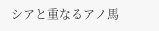シアと重なるアノ馬